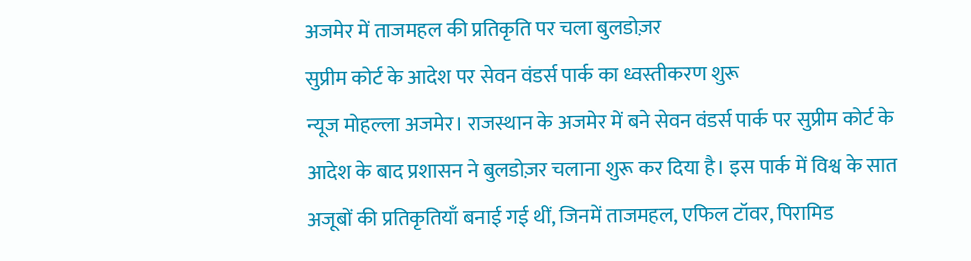अजमेर में ताजमहल की प्रतिकृति पर चला बुलडोज़र
सुप्रीम कोर्ट के आदेश पर सेवन वंडर्स पार्क का ध्वस्तीकरण शुरू
न्यूज मोहल्ला अजमेर। राजस्थान के अजमेर में बने सेवन वंडर्स पार्क पर सुप्रीम कोर्ट के आदेश के बाद प्रशासन ने बुलडोज़र चलाना शुरू कर दिया है। इस पार्क में विश्व के सात अजूबों की प्रतिकृतियाँ बनाई गई थीं, जिनमें ताजमहल, एफिल टॉवर, पिरामिड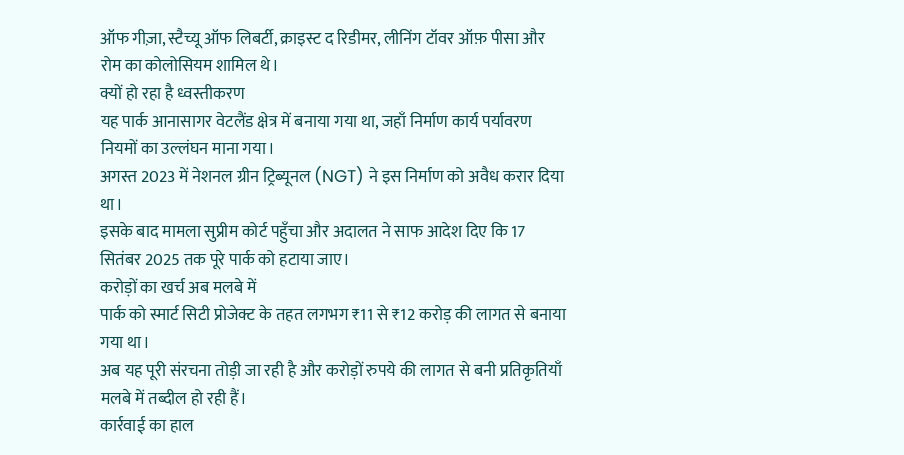ऑफ गीज़ा, स्टैच्यू ऑफ लिबर्टी, क्राइस्ट द रिडीमर, लीनिंग टॉवर ऑफ़ पीसा और रोम का कोलोसियम शामिल थे।
क्यों हो रहा है ध्वस्तीकरण
यह पार्क आनासागर वेटलैंड क्षेत्र में बनाया गया था, जहाँ निर्माण कार्य पर्यावरण नियमों का उल्लंघन माना गया।
अगस्त 2023 में नेशनल ग्रीन ट्रिब्यूनल (NGT) ने इस निर्माण को अवैध करार दिया था।
इसके बाद मामला सुप्रीम कोर्ट पहुँचा और अदालत ने साफ आदेश दिए कि 17 सितंबर 2025 तक पूरे पार्क को हटाया जाए।
करोड़ों का खर्च अब मलबे में
पार्क को स्मार्ट सिटी प्रोजेक्ट के तहत लगभग ₹11 से ₹12 करोड़ की लागत से बनाया गया था।
अब यह पूरी संरचना तोड़ी जा रही है और करोड़ों रुपये की लागत से बनी प्रतिकृतियाँ मलबे में तब्दील हो रही हैं।
कार्रवाई का हाल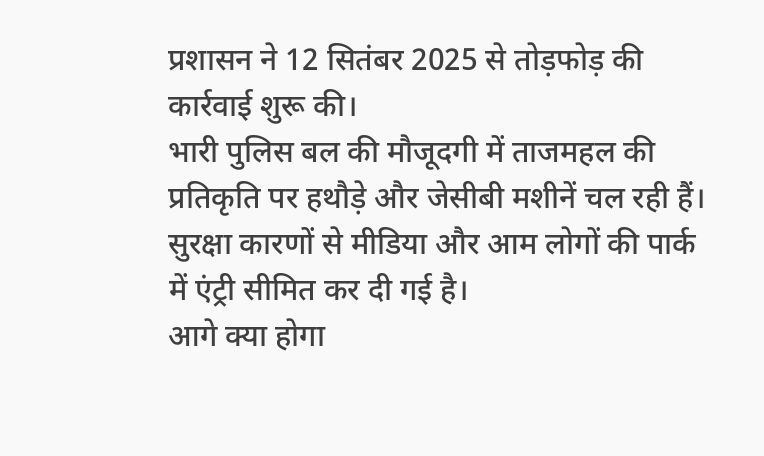प्रशासन ने 12 सितंबर 2025 से तोड़फोड़ की कार्रवाई शुरू की।
भारी पुलिस बल की मौजूदगी में ताजमहल की प्रतिकृति पर हथौड़े और जेसीबी मशीनें चल रही हैं।
सुरक्षा कारणों से मीडिया और आम लोगों की पार्क में एंट्री सीमित कर दी गई है।
आगे क्या होगा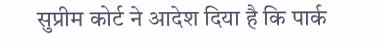सुप्रीम कोर्ट ने आदेश दिया है कि पार्क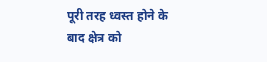पूरी तरह ध्वस्त होने के बाद क्षेत्र को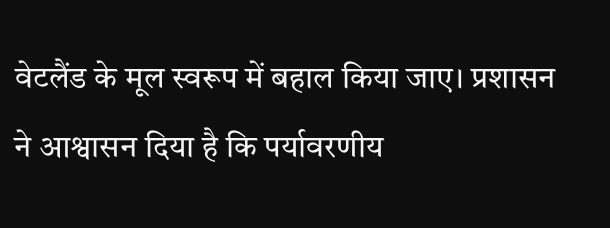वेटलैंड के मूल स्वरूप में बहाल किया जाए। प्रशासन ने आश्वासन दिया है कि पर्यावरणीय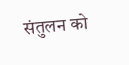संतुलन को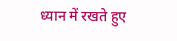ध्यान में रखते हुए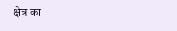क्षेत्र का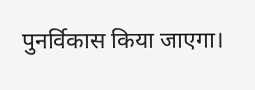पुनर्विकास किया जाएगा।